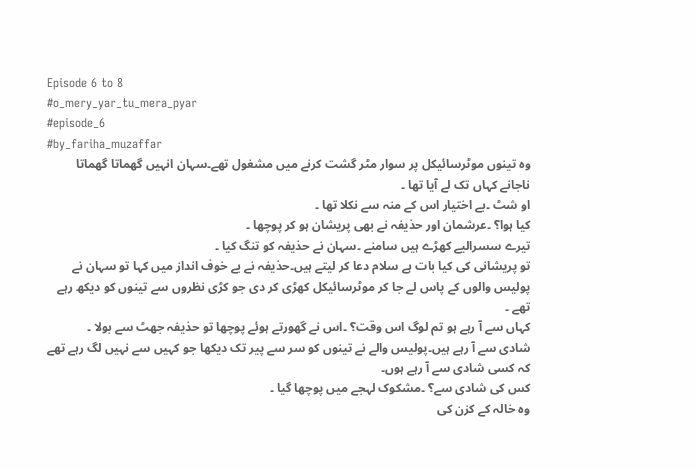Episode 6 to 8
#o_mery_yar_tu_mera_pyar
#episode_6
#by_fariha_muzaffar
وہ تینوں موٹرسائیکل پر سوار مٹر گشت کرنے میں مشغول تھے۔سہان انہیں گھماتا گھماتا ناجانے کہاں تک لے آیا تھا ۔
او شٹ ۔بے اختیار اس کے منہ سے نکلا تھا ۔
کیا ہوا؟ ۔عرشمان اور حذیفہ نے بھی پریشان ہو کر پوچھا ۔
تیرے سسرالیے کھڑے ہیں سامنے ۔سہان نے حذیفہ کو تنگ کیا ۔
تو پریشانی کی کیا بات ہے سلام دعا کر لیتے ہیں۔حذیفہ نے بے خوف انداز میں کہا تو سہان نے پولیس والوں کے پاس لے جا کر موٹرسائیکل کھڑی کر دی جو کڑی نظروں سے تینوں کو دیکھ رہے تھے ۔
کہاں سے آ رہے ہو تم لوگ اس وقت؟ ۔اس نے گھورتے ہوئے پوچھا تو حذیفہ جھٹ سے بولا ۔
شادی سے آ رہے ہیں۔پولیس والے نے تینوں کو سر سے پیر تک دیکھا جو کہیں سے نہیں لگ رہے تھے کہ کسی شادی سے آ رہے ہوں۔
کس کی شادی سے؟ ۔مشکوک لہجے میں پوچھا گیا ۔
وہ خالہ کے کزن کی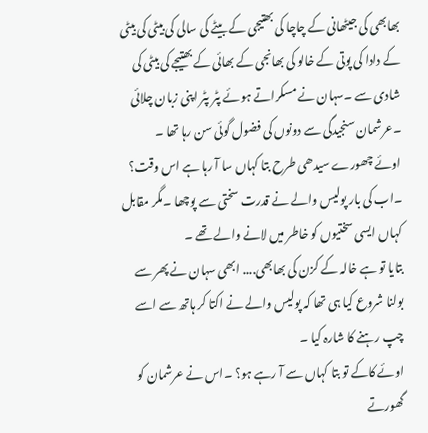بھابھی کی جیٹھانی کے چاچا کی بھتیجی کے بیٹے کی سالی کی بیٹی کی بیٹی کے دادا کی پوتی کے خالو کی بھانجی کے بھائی کے بھتیجے کی بیٹی کی شادی سے ۔سہان نے مسکراتے ہوئے پٹر پٹر اپنی زبان چلائی ۔عرشمان سنجیدگی سے دونوں کی فضول گوئی سن رہا تھا ۔
اوئے چھورے سیدھی طرح بتا کہاں سا آ رہا ہے اس وقت؟ ۔اب کی بار پولیس والے نے قدرت سختی سے پوچھا ۔مگر مقابل کہاں ایسی سختیوں کو خاطر میں لانے والے تھے ۔
بتایا تو ہے خالہ کے کزن کی بھابھی.... ابھی سہان نے پھر سے بولنا شروع کیا ہی تھا کہ پولیس والے نے اکتا کر ہاتھ سے اسے چپ رہنے کا شارہ کیا ۔
اوئے کاکے تو بتا کہاں سے آ رہے ہو؟ ۔اس نے عرشمان کو گھورتے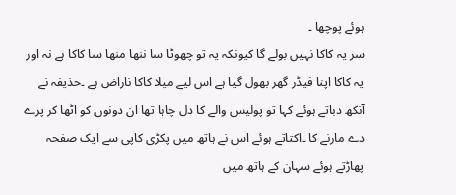ہوئے پوچھا ۔
سر یہ کاکا نہیں بولے گا کیونکہ یہ تو چھوٹا سا ننھا منھا سا کاکا ہے نہ اور یہ کاکا اپنا فیڈر گھر بھول گیا ہے اس لیے میلا کاکا ناراض ہے ۔حذیفہ نے آنکھ دباتے ہوئے کہا تو پولیس والے کا دل چاہا تھا ان دونوں کو اٹھا کر پرے دے مارنے کا ۔اکتاتے ہوئے اس نے ہاتھ میں پکڑی کاپی سے ایک صفحہ پھاڑتے ہوئے سہان کے ہاتھ میں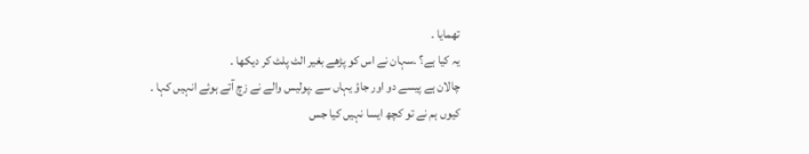تھمایا ۔
یہ کیا ہے؟ ۔سہان نے اس کو پڑھے بغیر الٹ پلٹ کر دیکھا ۔
چالان ہے پیسے دو اور جاؤ یہاں سے ۔پولیس والے نے زچ آتے ہوئے انہیں کہا ۔
کیوں ہم نے تو کچھ ایسا نہیں کیا جس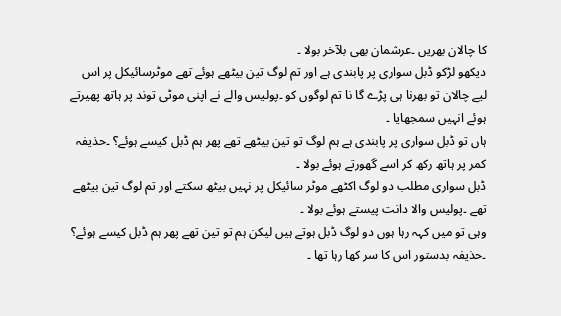کا چالان بھریں ۔عرشمان بھی بلآخر بولا ۔
دیکھو لڑکو ڈبل سواری پر پابندی ہے اور تم لوگ تین بیٹھے ہوئے تھے موٹرسائیکل پر اس لیے چالان تو بھرنا ہی پڑے گا نا تم لوگوں کو ۔پولیس والے نے اپنی موٹی توند پر ہاتھ پھیرتے ہوئے انہیں سمجھایا ۔
ہاں تو ڈبل سواری پر پابندی ہے ہم لوگ تو تین بیٹھے تھے پھر ہم ڈبل کیسے ہوئے؟ ۔حذیفہ کمر پر ہاتھ رکھ کر اسے گھورتے ہوئے بولا ۔
ڈبل سواری مطلب دو لوگ اکٹھے موٹر سائیکل پر نہیں بیٹھ سکتے اور تم لوگ تین بیٹھے تھے ۔پولیس والا دانت پیستے ہوئے بولا ۔
وہی تو میں کہہ رہا ہوں دو لوگ ڈبل ہوتے ہیں لیکن ہم تو تین تھے پھر ہم ڈبل کیسے ہوئے؟ ۔حذیفہ بدستور اس کا سر کھا رہا تھا ۔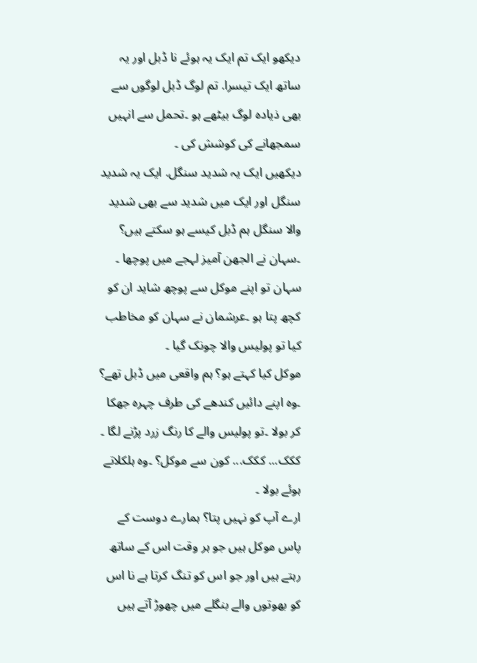دیکھو ایک تم ایک یہ ہوئے نا ڈبل اور یہ ساتھ ایک تیسرا. تم لوگ ڈبل لوگوں سے بھی ذیادہ لوگ بیٹھے ہو ۔تحمل سے انہیں سمجھانے کی کوشش کی ۔
دیکھیں ایک یہ شدید سنگل. ایک یہ شدید سنگل اور ایک میں شدید سے بھی شدید والا سنگل ہم ڈبل کیسے ہو سکتے ہیں؟ ۔سہان نے الجھن آمیز لہجے میں پوچھا ۔
سہان تو اپنے موکل سے پوچھ شاید ان کو کچھ پتا ہو ۔عرشمان نے سہان کو مخاطب کیا تو پولیس والا چونک گیا ۔
موکل کیا کہتے ہو؟ ہم واقعی میں ڈبل تھے؟ ۔وہ اپنے دائیں کندھے کی طرف چہرہ جھکا کر بولا ۔تو پولیس والے کا رنگ زرد پڑنے لگا ۔
ککک... ککک... کون سے موکل؟ ۔وہ ہلکلاتے ہوئے بولا ۔
ارے آپ کو نہیں پتا؟ ہمارے دوست کے پاس موکل ہیں جو ہر وقت اس کے ساتھ رہتے ہیں اور جو اس کو تنگ کرتا ہے نا اس کو بھوتوں والے بنگلے میں چھوڑ آتے ہیں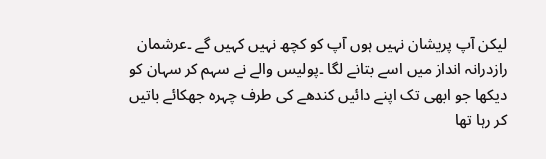لیکن آپ پریشان نہیں ہوں آپ کو کچھ نہیں کہیں گے ۔عرشمان رازدرانہ انداز میں اسے بتانے لگا ۔پولیس والے نے سہم کر سہان کو دیکھا جو ابھی تک اپنے دائیں کندھے کی طرف چہرہ جھکائے باتیں کر رہا تھا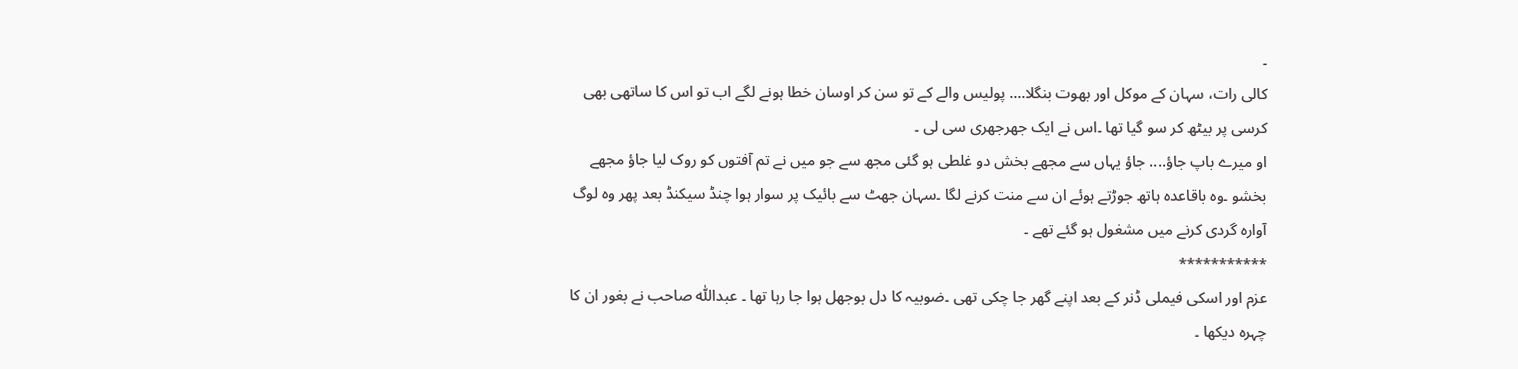۔
کالی رات، سہان کے موکل اور بھوت بنگلا.... پولیس والے کے تو سن کر اوسان خطا ہونے لگے اب تو اس کا ساتھی بھی کرسی پر بیٹھ کر سو گیا تھا ۔اس نے ایک جھرجھری سی لی ۔
او میرے باپ جاؤ.... جاؤ یہاں سے مجھے بخش دو غلطی ہو گئی مجھ سے جو میں نے تم آفتوں کو روک لیا جاؤ مجھے بخشو ۔وہ باقاعدہ ہاتھ جوڑتے ہوئے ان سے منت کرنے لگا ۔سہان جھٹ سے بائیک پر سوار ہوا چنڈ سیکنڈ بعد پھر وہ لوگ آوارہ گردی کرنے میں مشغول ہو گئے تھے ۔
***********
عزم اور اسکی فیملی ڈنر کے بعد اپنے گھر جا چکی تھی ۔ضوبیہ کا دل بوجھل ہوا جا رہا تھا ۔ عبداللّٰہ صاحب نے بغور ان کا چہرہ دیکھا ۔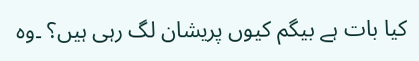کیا بات ہے بیگم کیوں پریشان لگ رہی ہیں؟ ۔وہ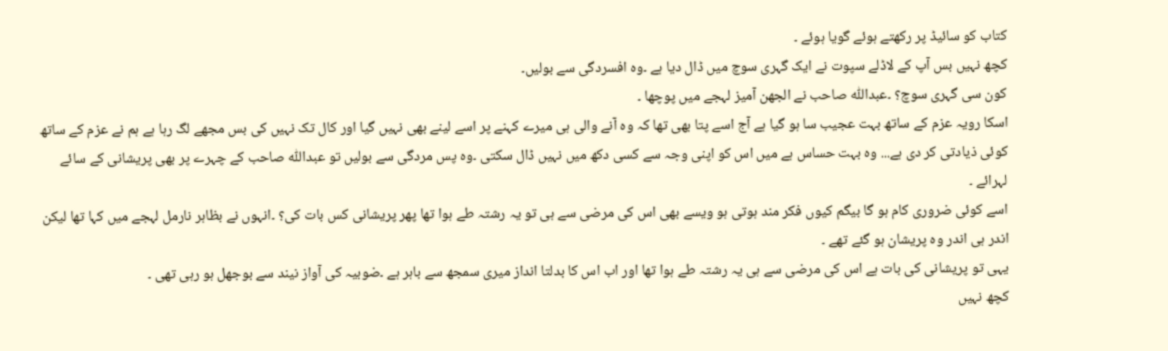کتاب کو سائیڈ پر رکھتے ہوئے گویا ہوئے ۔
کچھ نہیں بس آپ کے لاڈلے سپوت نے ایک گہری سوچ میں ڈال دیا ہے ۔وہ افسردگی سے بولیں۔
کون سی گہری سوچ؟ ۔عبداللّٰہ صاحب نے الجھن آمیز لہجے میں پوچھا ۔
اسکا رویہ عزم کے ساتھ بہت عجیب سا ہو گیا ہے آج اسے پتا بھی تھا کہ وہ آنے والی ہی میرے کہنے پر اسے لینے بھی نہیں گیا اور کال تک نہیں کی بس مجھے لگ رہا ہے ہم نے عزم کے ساتھ کوئی ذیادتی کر دی ہے... وہ بہت حساس ہے میں اس کو اپنی وجہ سے کسی دکھ میں نہیں ڈال سکتی ۔وہ پس مردگی سے بولیں تو عبداللّٰہ صاحب کے چہرے پر بھی پریشانی کے سائے لہرائے ۔
اسے کوئی ضروری کام ہو گا بیگم کیوں فکر مند ہوتی ہو ویسے بھی اس کی مرضی سے ہی تو یہ رشتہ طے ہوا تھا پھر پریشانی کس بات کی؟ ۔انہوں نے بظاہر نارمل لہجے میں کہا تھا لیکن اندر ہی اندر وہ پریشان ہو گئے تھے ۔
یہی تو پریشانی کی بات ہے اس کی مرضی سے ہی یہ رشتہ طے ہوا تھا اور اب اس کا بدلتا انداز میری سمجھ سے باہر ہے ۔ضوبیہ کی آواز نیند سے بوجھل ہو رہی تھی ۔
کچھ نہیں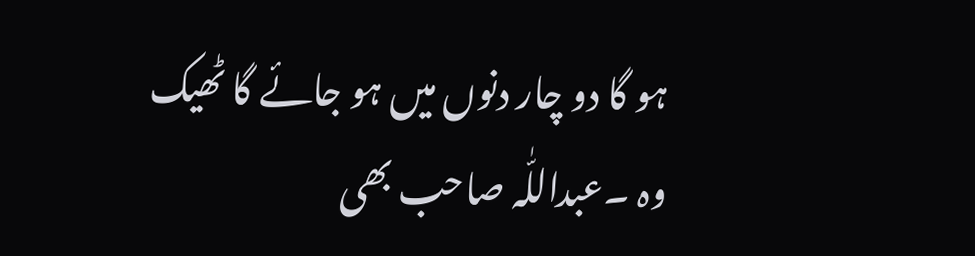ہو گا دو چار دنوں میں ہو جائے گا ٹھیک وہ ۔عبداللّٰہ صاحب بھی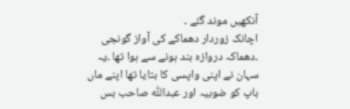آنکھیں موند گئے ۔
اچانک زوردار دھماکے کی آواز گونجی ۔دھماکہ دروازہ بند ہونے سے ہوا تھا ۔یہ سہان نے اپنی واپسی کا بتایا تھا اپنے ماں باپ کو ضوبیہ اور عبداللّٰہ صاحب بس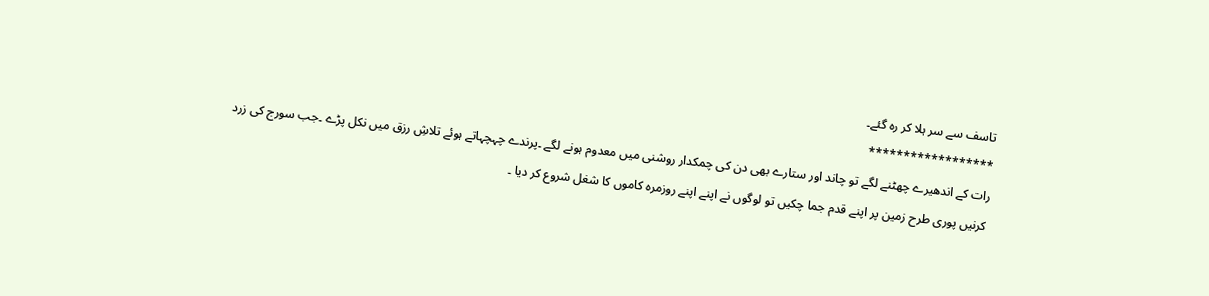تاسف سے سر ہلا کر رہ گئے۔
******************
رات کے اندھیرے چھٹنے لگے تو چاند اور ستارے بھی دن کی چمکدار روشنی میں معدوم ہونے لگے ۔پرندے چہچہاتے ہوئے تلاشِ رزق میں نکل پڑے ۔جب سورج کی زرد کرنیں پوری طرح زمین پر اپنے قدم جما چکیں تو لوگوں نے اپنے اپنے روزمرہ کاموں کا شغل شروع کر دیا ۔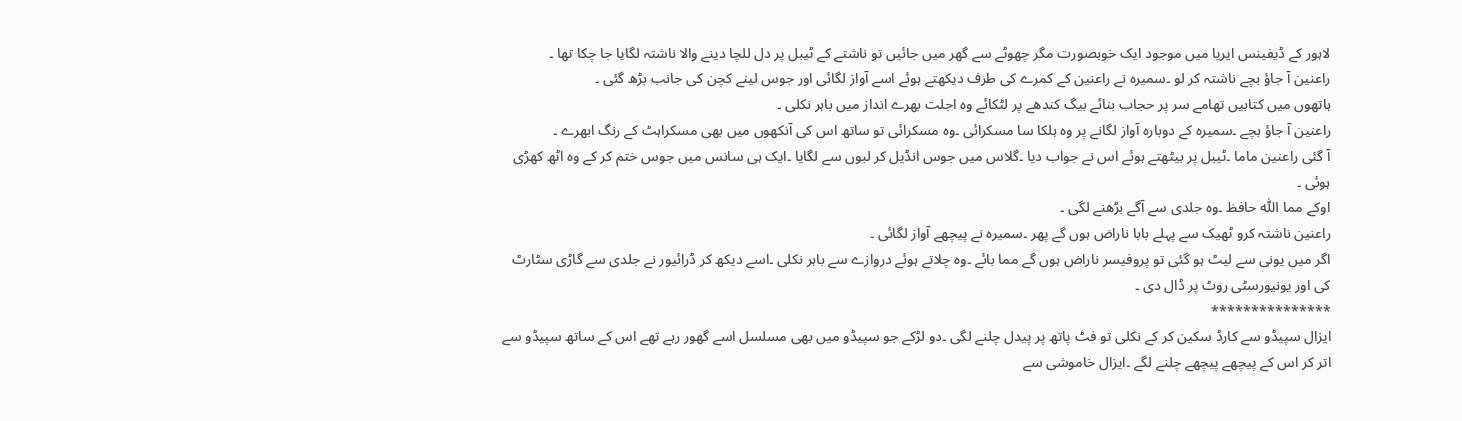لاہور کے ڈیفینس ایریا میں موجود ایک خوبصورت مگر چھوٹے سے گھر میں جائیں تو ناشتے کے ٹیبل پر دل للچا دینے والا ناشتہ لگایا جا چکا تھا ۔
راعنین آ جاؤ بچے ناشتہ کر لو ۔سمیرہ نے راعنین کے کمرے کی طرف دیکھتے ہوئے اسے آواز لگائی اور جوس لینے کچن کی جانب بڑھ گئی ۔
ہاتھوں میں کتابیں تھامے سر پر حجاب بنائے بیگ کندھے پر لٹکائے وہ اجلت بھرے انداز میں باہر نکلی ۔
راعنین آ جاؤ بچے ۔سمیرہ کے دوبارہ آواز لگانے پر وہ ہلکا سا مسکرائی ۔وہ مسکرائی تو ساتھ اس کی آنکھوں میں بھی مسکراہٹ کے رنگ ابھرے ۔
آ گئی راعنین ماما ۔ٹیبل پر بیٹھتے ہوئے اس نے جواب دیا ۔گلاس میں جوس انڈیل کر لبوں سے لگایا ۔ایک ہی سانس میں جوس ختم کر کے وہ اٹھ کھڑی ہوئی ۔
اوکے مما اللّٰہ حافظ ۔وہ جلدی سے آگے بڑھنے لگی ۔
راعنین ناشتہ کرو ٹھیک سے پہلے بابا ناراض ہوں گے پھر ۔سمیرہ نے پیچھے آواز لگائی ۔
اگر میں یونی سے لیٹ ہو گئی تو پروفیسر ناراض ہوں گے مما بائے ۔وہ چلاتے ہوئے دروازے سے باہر نکلی ۔اسے دیکھ کر ڈرائیور نے جلدی سے گاڑی سٹارٹ کی اور یونیورسٹی روٹ پر ڈال دی ۔
***************
ایزال سپیڈو سے کارڈ سکین کر کے نکلی تو فٹ پاتھ پر پیدل چلنے لگی ۔دو لڑکے جو سپیڈو میں بھی مسلسل اسے گھور رہے تھے اس کے ساتھ سپیڈو سے اتر کر اس کے پیچھے پیچھے چلنے لگے ۔ایزال خاموشی سے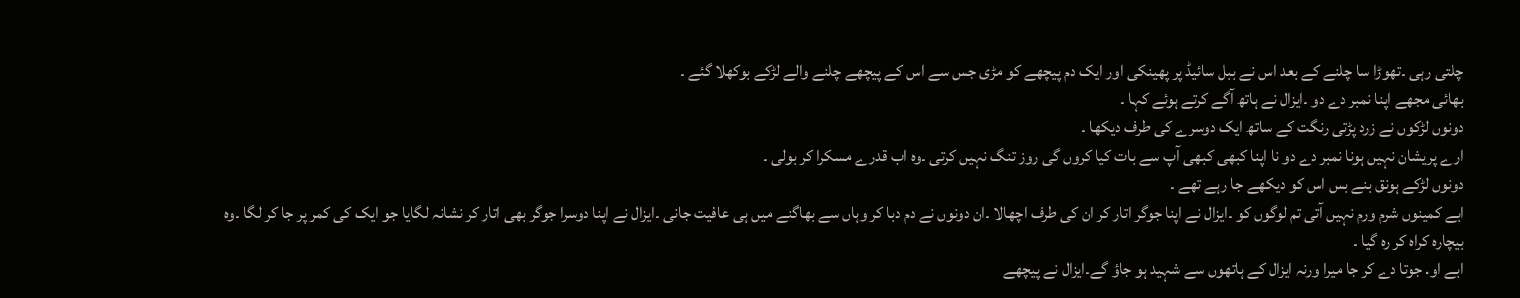چلتی رہی ۔تھوڑا سا چلنے کے بعد اس نے ببل سائیڈ پر پھینکی اور ایک دم پیچھے کو مڑی جس سے اس کے پیچھے چلنے والے لڑکے بوکھلا گئے ۔
بھائی مجھے اپنا نمبر دے دو ۔ایزال نے ہاتھ آگے کرتے ہوئے کہا ۔
دونوں لڑکوں نے زرد پڑتی رنگت کے ساتھ ایک دوسرے کی طرف دیکھا ۔
ارے پریشان نہیں ہونا نمبر دے دو نا اپنا کبھی کبھی آپ سے بات کیا کروں گی روز تنگ نہیں کرتی ۔وہ اب قدرے مسکرا کر بولی ۔
دونوں لڑکے ہونق بنے بس اس کو دیکھے جا رہے تھے ۔
ابے کمینوں شرم ورم نہیں آتی تم لوگوں کو ۔ایزال نے اپنا جوگر اتار کر ان کی طرف اچھالا ۔ان دونوں نے دم دبا کر وہاں سے بھاگنے میں ہی عافیت جانی ۔ایزال نے اپنا دوسرا جوگر بھی اتار کر نشانہ لگایا جو ایک کی کمر پر جا کر لگا ۔وہ بیچارہ کراہ کر رہ گیا ۔
ابے او. جوتا دے کر جا میرا ورنہ ایزال کے ہاتھوں سے شہید ہو جاؤ گے۔ایزال نے پیچھے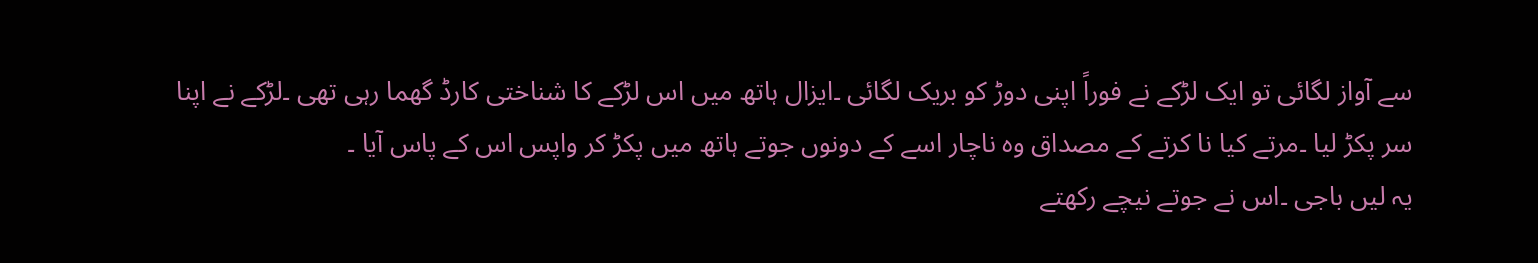سے آواز لگائی تو ایک لڑکے نے فوراً اپنی دوڑ کو بریک لگائی ۔ایزال ہاتھ میں اس لڑکے کا شناختی کارڈ گھما رہی تھی ۔لڑکے نے اپنا سر پکڑ لیا ۔مرتے کیا نا کرتے کے مصداق وہ ناچار اسے کے دونوں جوتے ہاتھ میں پکڑ کر واپس اس کے پاس آیا ۔
یہ لیں باجی ۔اس نے جوتے نیچے رکھتے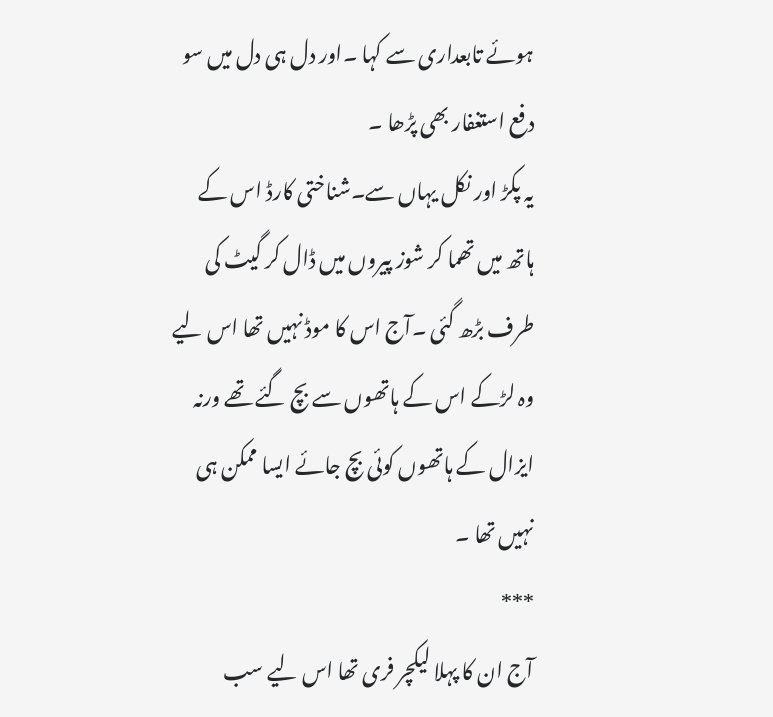ہوئے تابعداری سے کہا ۔اور دل ہی دل میں سو دفع استغفار بھی پڑھا ۔
یہ پکڑ اور نکل یہاں سے۔شناختی کارڈ اس کے ہاتھ میں تھما کر شوز پیروں میں ڈال کر گیٹ کی طرف بڑھ گئی ۔آج اس کا موڈ نہیں تھا اس لیے وہ لڑکے اس کے ہاتھوں سے بچ گئے تھے ورنہ ایزال کے ہاتھوں کوئی بچ جائے ایسا ممکن ہی نہیں تھا ۔
***
آج ان کا پہلا لیکچر فری تھا اس لیے سب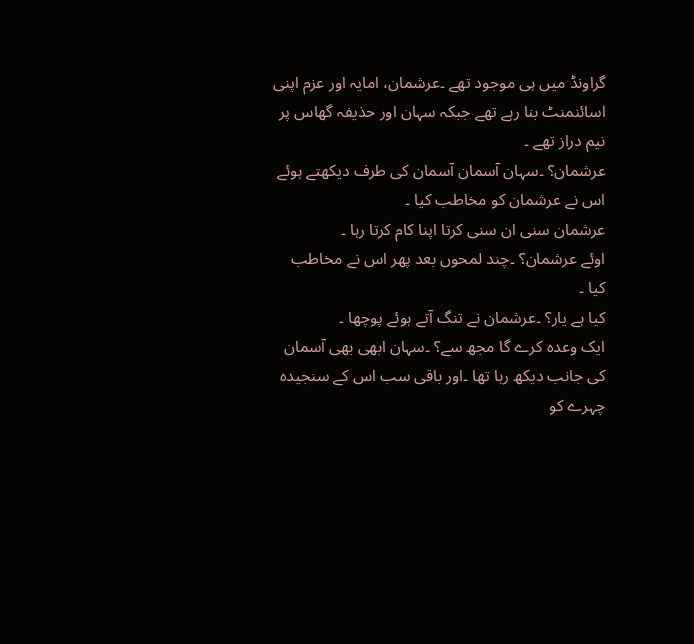گراونڈ میں ہی موجود تھے ۔عرشمان، امایہ اور عزم اپنی اسائنمنٹ بنا رہے تھے جبکہ سہان اور حذیفہ گھاس پر نیم دراز تھے ۔
عرشمان؟ ۔سہان آسمان آسمان کی طرف دیکھتے ہوئے اس نے عرشمان کو مخاطب کیا ۔
عرشمان سنی ان سنی کرتا اپنا کام کرتا رہا ۔
اوئے عرشمان؟ ۔چند لمحوں بعد پھر اس نے مخاطب کیا ۔
کیا ہے یار؟ ۔عرشمان نے تنگ آتے ہوئے پوچھا ۔
ایک وعدہ کرے گا مجھ سے؟ ۔سہان ابھی بھی آسمان کی جانب دیکھ رہا تھا ۔اور باقی سب اس کے سنجیدہ چہرے کو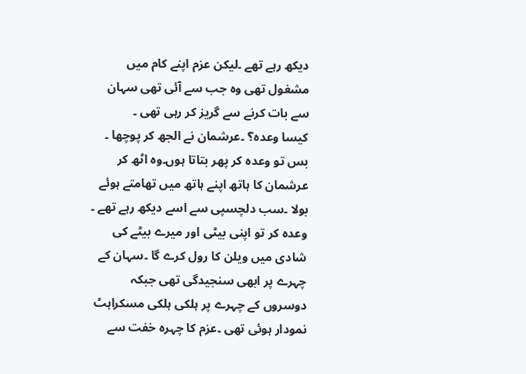دیکھ رہے تھے ۔لیکن عزم اپنے کام میں مشغول تھی وہ جب سے آئی تھی سہان سے بات کرنے سے گریز کر رہی تھی ۔
کیسا وعدہ؟ ۔عرشمان نے الجھ کر پوچھا ۔
بس تو وعدہ کر پھر بتاتا ہوں۔وہ اٹھ کر عرشمان کا ہاتھ اپنے ہاتھ میں تھامتے ہوئے بولا ۔سب دلچسپی سے اسے دیکھ رہے تھے ۔
وعدہ کر تو اپنی بیٹی اور میرے بیٹے کی شادی میں ویلن کا رول کرے گا ۔سہان کے چہرے پر ابھی سنجیدگی تھی جبکہ دوسروں کے چہرے پر ہلکی ہلکی مسکراہٹ نمودار ہوئی تھی ۔عزم کا چہرہ خفت سے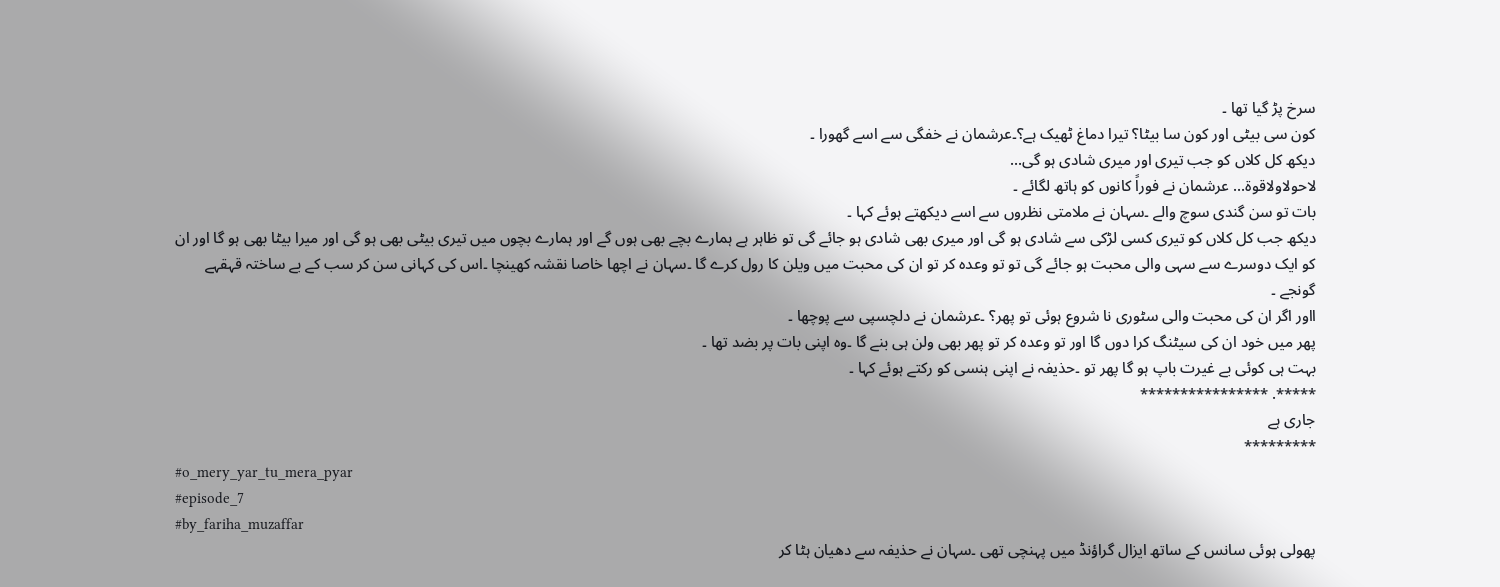سرخ پڑ گیا تھا ۔
کون سی بیٹی اور کون سا بیٹا؟ تیرا دماغ ٹھیک ہے؟۔عرشمان نے خفگی سے اسے گھورا ۔
دیکھ کل کلاں کو جب تیری اور میری شادی ہو گی...
لاحولاولاقوۃ... عرشمان نے فوراً کانوں کو ہاتھ لگائے ۔
بات تو سن گندی سوچ والے ۔سہان نے ملامتی نظروں سے اسے دیکھتے ہوئے کہا ۔
دیکھ جب کل کلاں کو تیری کسی لڑکی سے شادی ہو گی اور میری بھی شادی ہو جائے گی تو ظاہر ہے ہمارے بچے بھی ہوں گے اور ہمارے بچوں میں تیری بیٹی بھی ہو گی اور میرا بیٹا بھی ہو گا اور ان کو ایک دوسرے سے سہی والی محبت ہو جائے گی تو تو وعدہ کر تو ان کی محبت میں ویلن کا رول کرے گا ۔سہان نے اچھا خاصا نقشہ کھینچا ۔اس کی کہانی سن کر سب کے بے ساختہ قہقہے گونجے ۔
ااور اگر ان کی محبت والی سٹوری نا شروع ہوئی تو پھر؟ ۔عرشمان نے دلچسپی سے پوچھا ۔
پھر میں خود ان کی سیٹنگ کرا دوں گا اور تو وعدہ کر تو پھر بھی ولن ہی بنے گا ۔وہ اپنی بات پر بضد تھا ۔
بہت ہی کوئی بے غیرت باپ ہو گا پھر تو ۔حذیفہ نے اپنی ہنسی کو رکتے ہوئے کہا ۔
*****. ****************
جاری ہے
*********
#o_mery_yar_tu_mera_pyar
#episode_7
#by_fariha_muzaffar
پھولی ہوئی سانس کے ساتھ ایزال گراؤنڈ میں پہنچی تھی ۔سہان نے حذیفہ سے دھیان ہٹا کر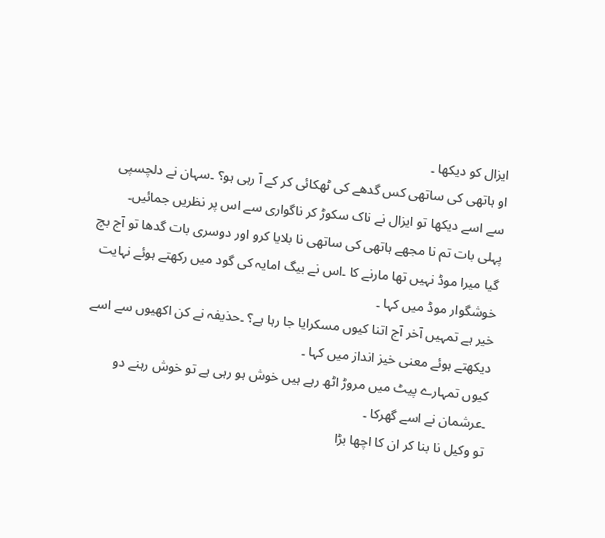ایزال کو دیکھا ۔
او ہاتھی کی ساتھی کس گدھے کی ٹھکائی کر کے آ رہی ہو؟ ۔سہان نے دلچسپی سے اسے دیکھا تو ایزال نے ناک سکوڑ کر ناگواری سے اس پر نظریں جمائیں۔
پہلی بات تم نا مجھے ہاتھی کی ساتھی نا بلایا کرو اور دوسری بات گدھا تو آج بچ گیا میرا موڈ نہیں تھا مارنے کا ۔اس نے بیگ امایہ کی گود میں رکھتے ہوئے نہایت خوشگوار موڈ میں کہا ۔
خیر ہے تمہیں آخر آج اتنا کیوں مسکرایا جا رہا ہے؟ ۔حذیفہ نے کن اکھیوں سے اسے دیکھتے ہوئے معنی خیز انداز میں کہا ۔
کیوں تمہارے پیٹ میں مروڑ اٹھ رہے ہیں خوش ہو رہی ہے تو خوش رہنے دو ۔عرشمان نے اسے گھرکا ۔
تو وکیل نا بنا کر ان کا اچھا بڑا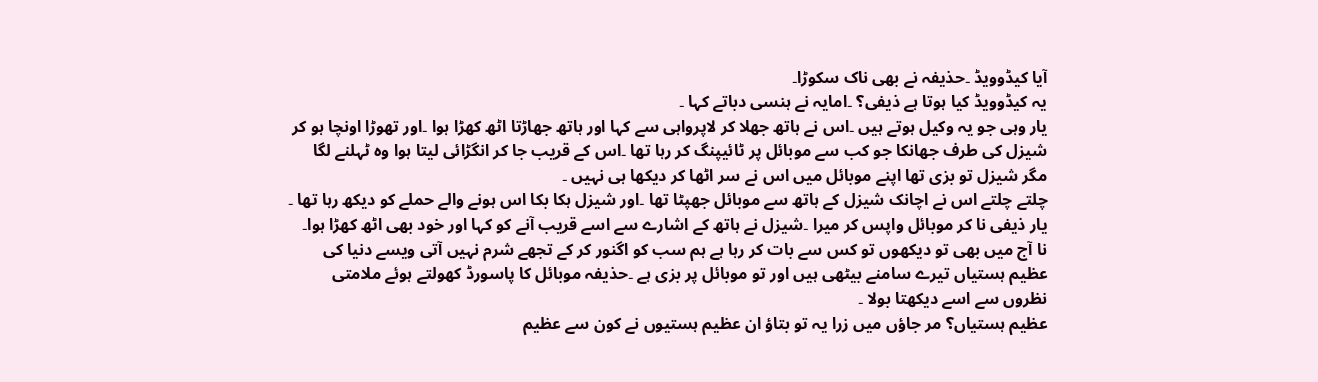آیا کیڈوویڈ ۔حذیفہ نے بھی ناک سکوڑا۔
یہ کیڈوویڈ کیا ہوتا ہے ذیفی؟ ۔امایہ نے ہنسی دباتے کہا ۔
یار وہی جو یہ وکیل ہوتے ہیں ۔اس نے ہاتھ جھلا کر لاپرواہی سے کہا اور ہاتھ جھاڑتا اٹھ کھڑا ہوا ۔اور تھوڑا اونچا ہو کر شیزل کی طرف جھانکا جو کب سے موبائل پر ٹائیپنگ کر رہا تھا ۔اس کے قریب جا کر انگڑائی لیتا ہوا وہ ٹہلنے لگا مگر شیزل تو بزی تھا اپنے موبائل میں اس نے سر اٹھا کر دیکھا ہی نہیں ۔
چلتے چلتے اس نے اچانک شیزل کے ہاتھ سے موبائل جھپٹا تھا ۔اور شیزل ہکا بکا اس ہونے والے حملے کو دیکھ رہا تھا ۔
یار ذیفی نا کر موبائل واپس کر میرا ۔شیزل نے ہاتھ کے اشارے سے اسے قریب آنے کو کہا اور خود بھی اٹھ کھڑا ہوا۔
نا آج میں بھی تو دیکھوں تو کس سے بات کر رہا ہے ہم سب کو اگنور کر کے تجھے شرم نہیں آتی ویسے دنیا کی عظیم ہستیاں تیرے سامنے بیٹھی ہیں اور تو موبائل پر بزی ہے ۔حذیفہ موبائل کا پاسورڈ کھولتے ہوئے ملامتی نظروں سے اسے دیکھتا بولا ۔
عظیم ہستیاں؟ مر جاؤں میں زرا یہ تو بتاؤ ان عظیم ہستیوں نے کون سے عظیم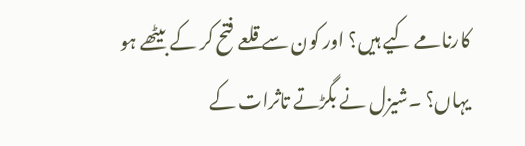کارنامے کیے ہیں؟ اور کون سے قلعے فتح کر کے بیٹھے ہو یہاں؟ ۔شیزل نے بگڑتے تاثرات کے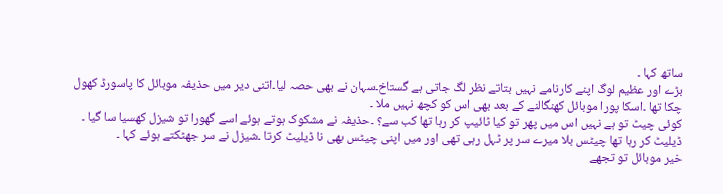ساتھ کہا ۔
بڑے اور عظیم لوگ اپنے کارنامے نہیں بتاتے نظر لگ جاتی ہے گستاخ۔سہان نے بھی حصہ لیا۔اتنی دیر میں حذیفہ موبائل کا پاسورڈ کھول چکا تھا ۔اسکا پورا موبائل کھنگالنے کے بعد بھی اس کو کچھ نہیں ملا ۔
کوئی چیٹ تو ہے نہیں اس میں پھر تو کیا ٹائیپ کر رہا تھا کب سے؟ ۔حذیفہ نے مشکوک ہوتے ہوئے اسے گھورا تو شیزل کھسیا سا گیا ۔
ڈیلیٹ کر رہا تھا چیٹس بلا میرے سر پر ٹہل رہی تھی اور میں اپنی چیٹس بھی نا ڈیلیٹ کرتا ۔شیزل نے سر جھٹکتے ہوئے کہا ۔
خیر موبائل تو تجھے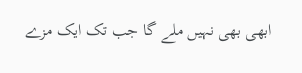ابھی بھی نہیں ملے گا جب تک ایک مزے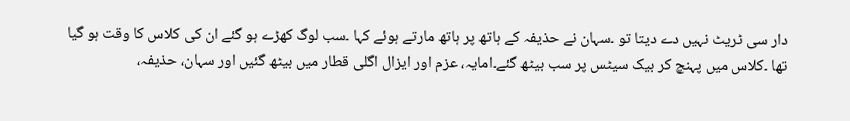دار سی ٹریٹ نہیں دے دیتا تو ۔سہان نے حذیفہ کے ہاتھ پر ہاتھ مارتے ہوئے کہا ۔سب لوگ کھڑے ہو گئے ان کی کلاس کا وقت ہو گیا تھا ۔کلاس میں پہنچ کر بیک سیٹس پر سب بیٹھ گئے۔امایہ، عزم اور ایزال اگلی قطار میں بیٹھ گئیں اور سہان، حذیفہ،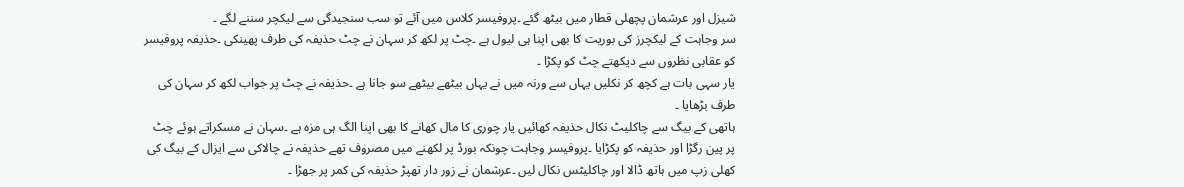شیزل اور عرشمان پچھلی قطار میں بیٹھ گئے ۔پروفیسر کلاس میں آئے تو سب سنجیدگی سے لیکچر سننے لگے ۔
سر وجاہت کے لیکچرز کی بوریت کا بھی اپنا ہی لیول ہے ۔چٹ پر لکھ کر سہان نے چٹ حذیفہ کی طرف پھینکی ۔حذیفہ پروفیسر کو عقابی نظروں سے دیکھتے چٹ کو پکڑا ۔
یار سہی بات ہے کچھ کر نکلیں یہاں سے ورنہ میں نے یہاں بیٹھے بیٹھے سو جانا ہے ۔حذیفہ نے چٹ پر جواب لکھ کر سہان کی طرف بڑھایا ۔
ہاتھی کے بیگ سے چاکلیٹ نکال حذیفہ کھائیں یار چوری کا مال کھانے کا بھی اپنا الگ ہی مزہ ہے ۔سہان نے مسکراتے ہوئے چٹ پر پین رگڑا اور حذیفہ کو پکڑایا ۔پروفیسر وجاہت چونکہ بورڈ پر لکھنے میں مصروف تھے حذیفہ نے چالاکی سے ایزال کے بیگ کی کھلی زپ میں ہاتھ ڈالا اور چاکلیٹس نکال لیں ۔عرشمان نے زور دار تھپڑ حذیفہ کی کمر پر جھڑا ۔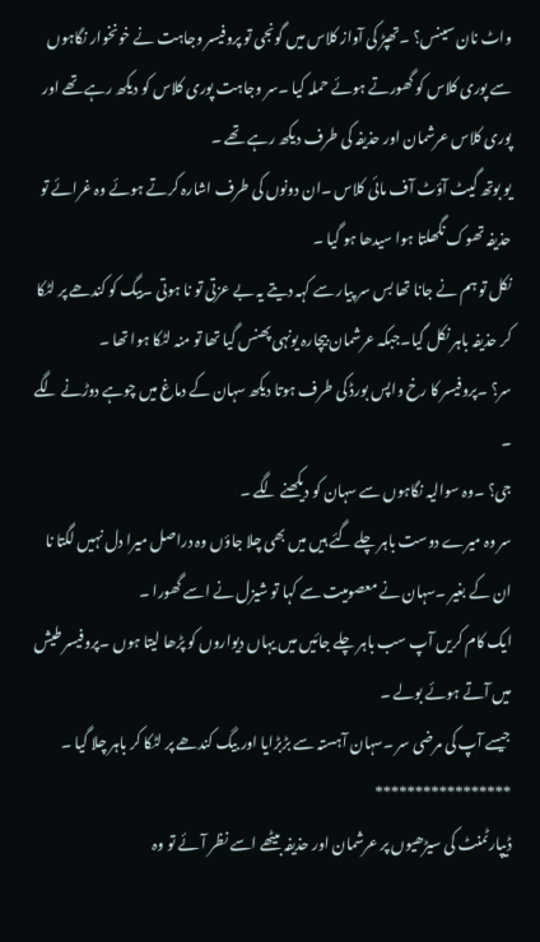واٹ نان سینس؟ ۔تھپڑ کی آواز کلاس میں گونجی تو پروفیسر وجاہت نے خونخوار نگاہوں سے پوری کلاس کو گھورتے ہوئے حملہ کیا ۔سر وجاہت پوری کلاس کو دیکھ رہے تھے اور پوری کلاس عرشمان اور حذیفہ کی طرف دیکھ رہے تھے ۔
یو بوتھ گیٹ آؤٹ آف مائی کلاس ۔ان دونوں کی طرف اشارہ کرتے ہوئے وہ غرائے تو حذیفہ تھوک نگھلتا ہوا سیدھا ہو گیا ۔
نکل تو ہم نے جانا تھا بس سر پیار سے کہہ دیتے یہ بے عزتی تو نا ہوتی ۔بیگ کو کندھے پر لٹکا کر حذیفہ باہر نکل گیا۔جبکہ عرشمان بیچارہ یونہی پھنس گیا تھا تو منہ لٹکا ہوا تھا ۔
سر؟ ۔پروفیسر کا رخ واپس بورڈ کی طرف ہوتا دیکھ سہان کے دماغ میں چوہے دوڑنے لگے ۔
جی؟ ۔وہ سوالیہ نگاہوں سے سہان کو دیکھنے لگے ۔
سر وہ میرے دوست باہر چلے گئے ہیں میں بھی چلا جاؤں وہ دراصل میرا دل نہیں لگتا نا ان کے بغیر ۔سہان نے معصومیت سے کہا تو شیزل نے اسے گھورا ۔
ایک کام کریں آپ سب باہر چلے جائیں میں یہاں دیواروں کو پڑھا لیتا ہوں ۔پروفیسر طیش میں آتے ہوئے بولے ۔
جیسے آپ کی مرضی سر ۔سہان آہستہ سے بڑبڑایا اور بیگ کندھے پر لٹکا کر باہر چلا گیا ۔
*****************
ڈیپارٹمنٹ کی سیڑھیوں پر عرشمان اور حذیفہ بیٹھے اسے نظر آئے تو وہ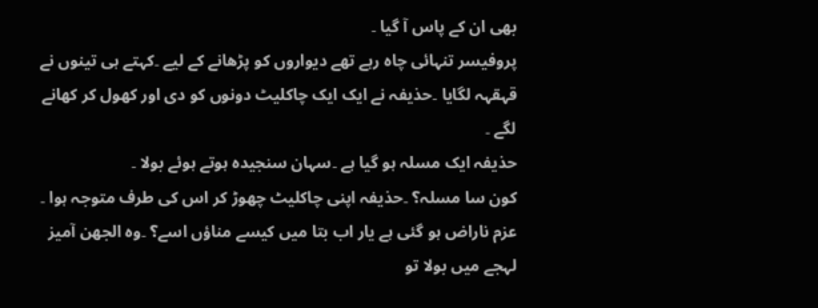بھی ان کے پاس آ گیا ۔
پروفیسر تنہائی چاہ رہے تھے دیواروں کو پڑھانے کے لیے ۔کہتے ہی تینوں نے قہقہہ لگایا ۔حذیفہ نے ایک ایک چاکلیٹ دونوں کو دی اور کھول کر کھانے لگے ۔
حذیفہ ایک مسلہ ہو گیا ہے ۔سہان سنجیدہ ہوتے ہوئے بولا ۔
کون سا مسلہ؟ ۔حذیفہ اپنی چاکلیٹ چھوڑ کر اس کی طرف متوجہ ہوا ۔
عزم ناراض ہو گئی ہے یار اب بتا میں کیسے مناؤں اسے؟ ۔وہ الجھن آمیز لہجے میں بولا تو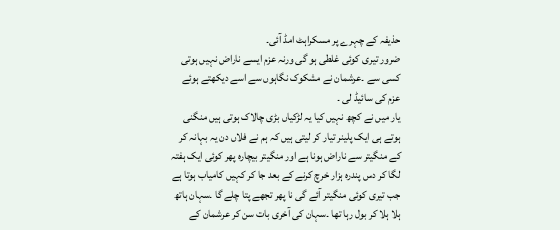حذیفہ کے چہرے پر مسکراہٹ امڈ آئی۔
ضرور تیری کوئی غلطی ہو گی ورنہ عزم ایسے ناراض نہیں ہوتی کسی سے ۔عرشمان نے مشکوک نگاہوں سے اسے دیکھتے ہوئے عزم کی سائیڈ لی ۔
یار میں نے کچھ نہیں کیا یہ لڑکیاں بڑی چالاک ہوتی ہیں منگنی ہوتے ہی ایک پلینر تیار کر لیتی ہیں کہ ہم نے فلاں دن یہ بہانہ کر کے منگیتر سے ناراض ہونا ہے اور منگیتر بیچارہ پھر کوئی ایک ہفتہ لگا کر دس پندرہ ہزار خرچ کرنے کے بعد جا کر کہیں کامیاب ہوتا ہے جب تیری کوئی منگیتر آئے گی نا پھر تجھے پتا چلے گا ۔سہان ہاتھ ہلا ہلا کر بول رہا تھا ۔سہان کی آخری بات سن کر عرشمان کے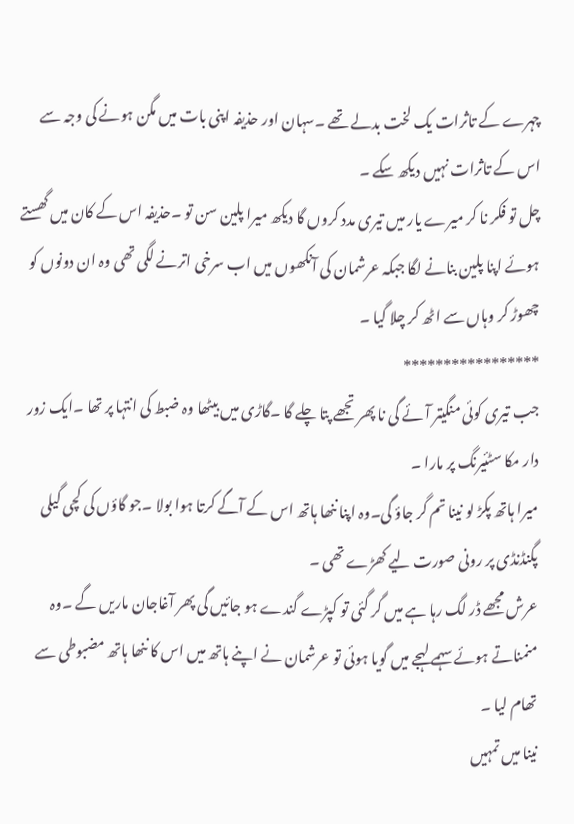چہرے کے تاثرات یک لخت بدلے تھے ۔سہان اور حذیفہ اپنی بات میں مگن ہونے کی وجہ سے اس کے تاثرات نہیں دیکھ سکے ۔
چل تو فکر نا کر میرے یار میں تیری مدد کروں گا دیکھ میرا پلین سن تو ۔حذیفہ اس کے کان میں گھستے ہوئے اپنا پلین بنانے لگا جبکہ عرشمان کی آنکھوں میں اب سرخی اترنے لگی تھی وہ ان دونوں کو چھوڑ کر وہاں سے اٹھ کر چلا گیا ۔
*****************
جب تیری کوئی منگیتر آئے گی نا پھر تجھے پتا چلے گا ۔گاڑی میں بیٹھا وہ ضبط کی انتہا پر تھا ۔ایک زور دار مکا سٹئیرنگ پر مارا ۔
میرا ہاتھ پکڑ لو نینا تم گر جاؤ گی۔وہ اپنا ننھا ہاتھ اس کے آگے کرتا ہوا بولا ۔جو گاؤں کی کچی گیلی پگنڈنڈی پر رونی صورت لیے کھڑے تھی ۔
عرش مجھے ڈر لگ رہا ہے میں گر گئی تو کپڑے گندے ہو جائیں گی پھر آغاجان ماریں گے ۔وہ منمناتے ہوئے سہمے لہجے میں گویا ہوئی تو عرشمان نے اپنے ہاتھ میں اس کا ننھا ہاتھ مضبوطی سے تھام لیا ۔
نینا میں تمہیں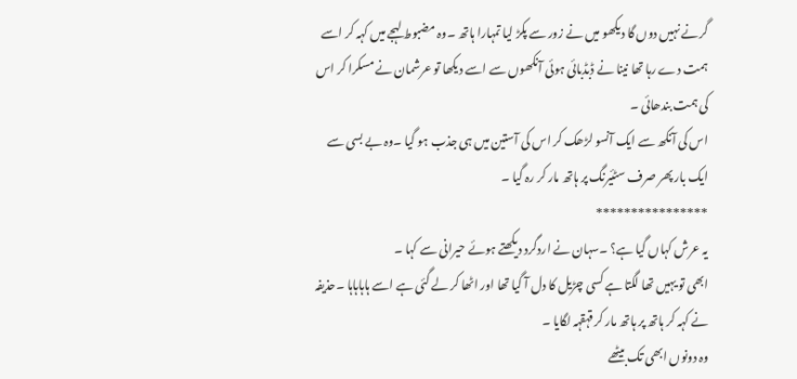گرنے نہیں دوں گا دیکھو میں نے زور سے پکڑ لیا تمہارا ہاتھ ۔وہ مضبوط لہجے میں کہہ کر اسے ہمت دے رہا تھا نینا نے ڈبڈبائی ہوئی آنکھوں سے اسے دیکھا تو عرشمان نے مسکرا کر اس کی ہمت بندھائی ۔
اس کی آنکھ سے ایک آنسو لڑھک کر اس کی آستین میں ہی جذب ہو گیا ۔وہ بے بسی سے ایک بار پھر صرف سٹئیرنگ پر ہاتھ مار کر رہ گیا ۔
****************
یہ عرش کہاں گیا ہے؟ ۔سہان نے اردگرد دیکھتے ہوئے حیرانی سے کہا ۔
ابھی تو یہیں تھا لگتا ہے کسی چڑیل کا دل آ گیا تھا اور اٹھا کر لے گئی ہے اسے ہاہاہاہا ۔حذیفہ نے کہہ کر ہاتھ پر ہاتھ مار کر قہقہہ لگایا ۔
وہ دونوں ابھی تک بیٹھے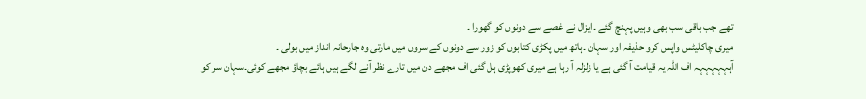تھے جب باقی سب بھی وہیں پہنچ گئے ۔ایزال نے غصے سے دونوں کو گھورا ۔
میری چاکلیٹس واپس کرو حذیفہ اور سہان ۔ہاتھ میں پکڑی کتابوں کو زور سے دونوں کے سروں میں مارتی وہ جارحانہ انداز میں بولی ۔
آہہہہہہہ اف اللّٰہ یہ قیامت آ گئی ہے یا زلزلہ آ رہا ہے میری کھوپڑی ہل گئی اف مجھے دن میں تارے نظر آنے لگے ہیں ہائے بچاؤ مجھے کوئی۔سہان سر کو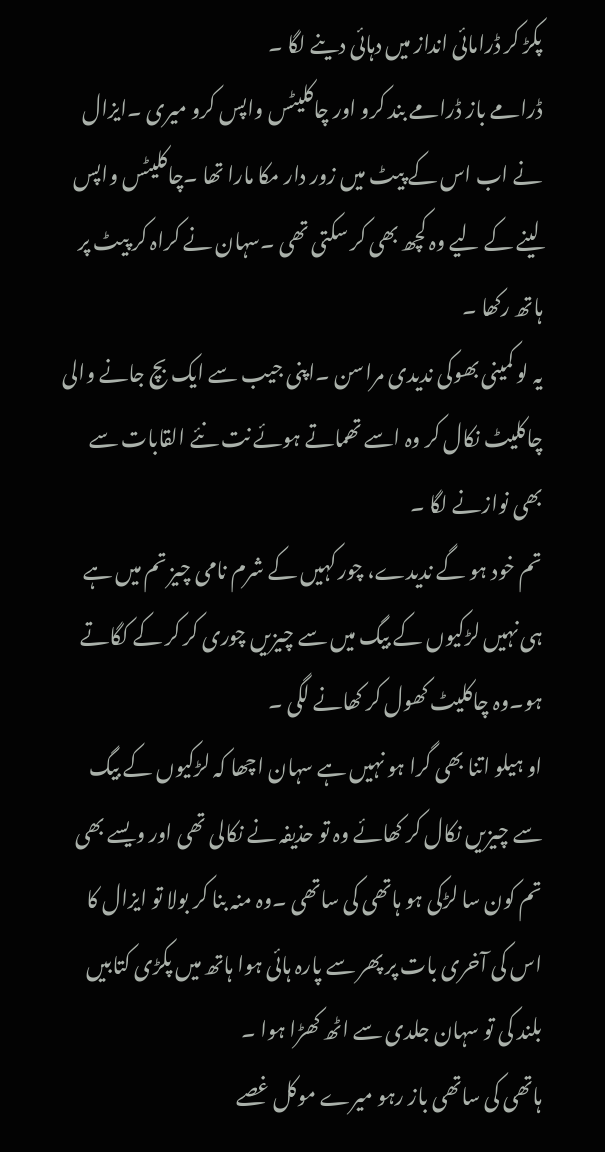پکڑ کر ڈرامائی انداز میں دہائی دینے لگا ۔
ڈرامے باز ڈرامے بند کرو اور چاکلیٹس واپس کرو میری ۔ایزال نے اب اس کے پیٹ میں زور دار مکا مارا تھا ۔چاکلیٹس واپس لینے کے لیے وہ کچھ بھی کر سکتی تھی ۔سہان نے کراہ کر پیٹ پر ہاتھ رکھا ۔
یہ لو کمینی بھوکی ندیدی مراسن ۔اپنی جیب سے ایک بچ جانے والی چاکلیٹ نکال کر وہ اسے تھماتے ہوئے نت نئے القابات سے بھی نوازنے لگا ۔
تم خود ہو گے ندیدے، چور کہیں کے شرم نامی چیز تم میں ہے ہی نہیں لڑکیوں کے بیگ میں سے چیزیں چوری کر کر کے کگاتے ہو۔وہ چاکلیٹ کھول کر کھانے لگی ۔
او ہیلو اتنا بھی گرا ہو نہیں ہے سہان اچھا کہ لڑکیوں کے بیگ سے چیزیں نکال کر کھائے وہ تو حذیفہ نے نکالی تھی اور ویسے بھی تم کون سا لڑکی ہو ہاتھی کی ساتھی ۔وہ منہ بنا کر بولا تو ایزال کا اس کی آخری بات پر پھر سے پارہ ہائی ہوا ہاتھ میں پکڑی کتابیں بلند کی تو سہان جلدی سے اٹھ کھڑا ہوا ۔
ہاتھی کی ساتھی باز رہو میرے موکل غصے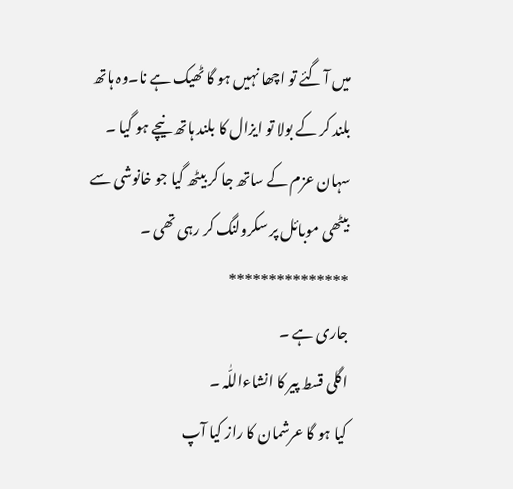میں آ گئے تو اچھا نہیں ہو گا ٹھیک ہے نا۔وہ ہاتھ بلند کر کے بولا تو ایزال کا بلند ہاتھ نیچے ہو گیا ۔
سہان عزم کے ساتھ جا کر بیٹھ گیا جو خانوشی سے بیٹھی موبائل پر سکرولنگ کر رہی تھی ۔
***************
جاری ہے ۔
اگلی قسط پیر کا انشاءاللّٰہ ۔
کیا ہو گا عرشمان کا راز کیا آپ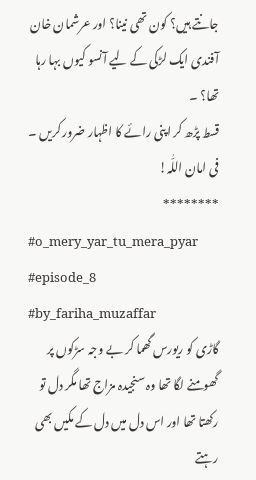جانتے ہیں؟ کون تھی نینا؟ اور عرشمان خان آفندی ایک لڑکی کے لیے آنسو کیوں بہا رہا تھا؟ ۔
قسط پڑھ کر اپنی رائے کا اظہار ضرور کریں ۔
فی امان اللّٰہ!
********
#o_mery_yar_tu_mera_pyar
#episode_8
#by_fariha_muzaffar
گاڑی کو ریورس گھما کر بے وجہ سڑکوں پر گھومنے لگا تھا وہ سنجیدہ مزاج تھا مگر دل تو رکھتا تھا اور اس دل میں دل کے مکیں بھی رہتے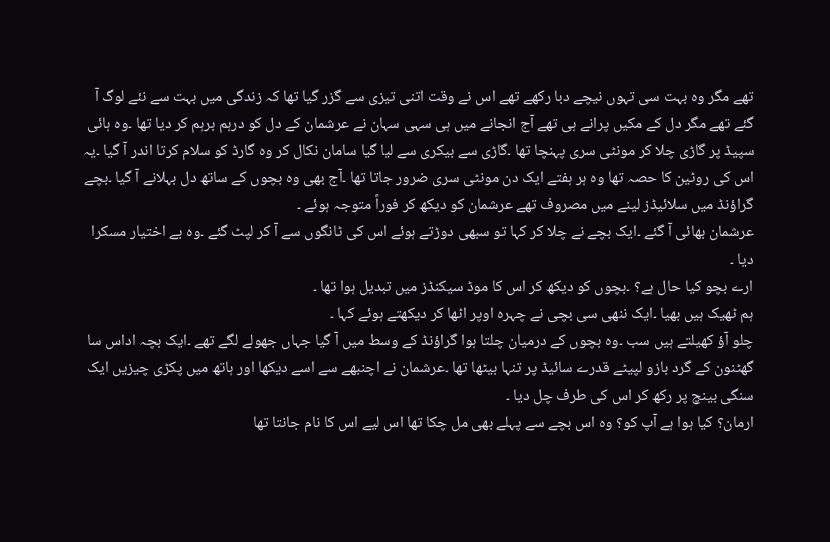تھے مگر وہ بہت سی تہوں نیچے دبا رکھے تھے اس نے وقت اتنی تیزی سے گزر گیا تھا کہ زندگی میں بہت سے نئے لوگ آ گئے تھے مگر دل کے مکیں پرانے ہی تھے آج انجانے میں ہی سہی سہان نے عرشمان کے دل کو درہم برہم کر دیا تھا ۔وہ ہائی سپیڈ پر گاڑی چلا کر مونٹی سری پہنچا تھا ۔گاڑی سے بیکری سے لیا گیا سامان نکال کر وہ گارڈ کو سلام کرتا اندر آ گیا ۔یہ اس کی روٹین کا حصہ تھا وہ ہر ہفتے ایک دن مونٹی سری ضرور جاتا تھا ۔آج بھی وہ بچوں کے ساتھ دل بہلانے آ گیا ۔بچے گراؤنڈ میں سلائیڈز لینے میں مصروف تھے عرشمان کو دیکھ کر فوراً متوجہ ہوئے ۔
عرشمان بھائی آ گئے ۔ایک بچے نے چلا کر کہا تو سبھی دوڑتے ہوئے اس کی ٹانگوں سے آ کر لپٹ گئے ۔وہ بے اختیار مسکرا دیا ۔
ارے بچو کیا حال ہے؟ ۔بچوں کو دیکھ کر اس کا موڈ سیکنڈز میں تبدیل ہوا تھا ۔
ہم ٹھیک ہیں بھیا ۔ایک ننھی سی بچی نے چہرہ اوپر اٹھا کر دیکھتے ہوئے کہا ۔
چلو آؤ کھیلتے ہیں سب ۔وہ بچوں کے درمیان چلتا ہوا گراؤنڈ کے وسط میں آ گیا جہاں جھولے لگے تھے ۔ایک بچہ اداس سا گھٹنون کے گرد بازو لپیٹے قدرے سائیڈ پر تنہا بیٹھا تھا ۔عرشمان نے اچنبھے سے اسے دیکھا اور ہاتھ میں پکڑی چیزیں ایک سنگی بینچ پر رکھ کر اس کی طرف چل دیا ۔
ارمان؟ کیا ہوا ہے آپ کو؟ وہ اس بچے سے پہلے بھی مل چکا تھا اس لیے اس کا نام جانتا تھا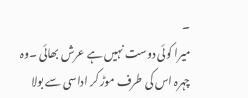۔
میرا کوئی دوست نہیں ہے عرش بھائی ۔وہ چہرہ اس کی طرف موڑ کر اداسی سے بولا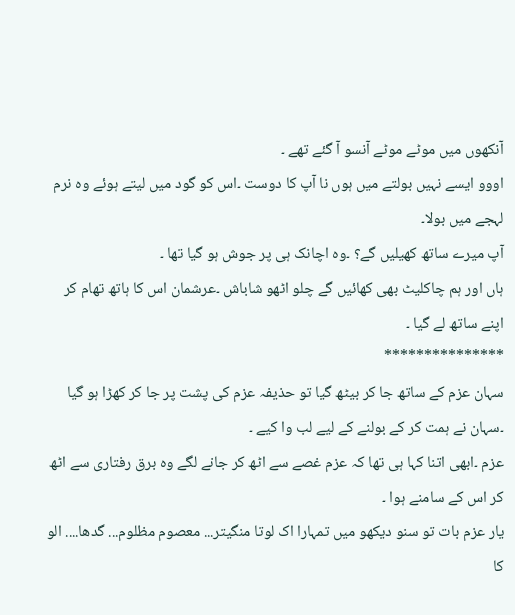آنکھوں میں موٹے موٹے آنسو آ گئے تھے ۔
اووو ایسے نہیں بولتے میں ہوں نا آپ کا دوست ۔اس کو گود میں لیتے ہوئے وہ نرم لہجے میں بولا۔
آپ میرے ساتھ کھیلیں گے؟ ۔وہ اچانک ہی پر جوش ہو گیا تھا ۔
ہاں اور ہم چاکلیٹ بھی کھائیں گے چلو اٹھو شاباش ۔عرشمان اس کا ہاتھ تھام کر اپنے ساتھ لے گیا ۔
***************
سہان عزم کے ساتھ جا کر بیٹھ گیا تو حذیفہ عزم کی پشت پر جا کر کھڑا ہو گیا ۔سہان نے ہمت کر کے بولنے کے لیے لب وا کیے ۔
عزم ۔ابھی اتنا کہا ہی تھا کہ عزم غصے سے اٹھ کر جانے لگے وہ برق رفتاری سے اٹھ کر اس کے سامنے ہوا ۔
یار عزم بات تو سنو دیکھو میں تمہارا اک لوتا منگیتر... معصوم مظلوم... گدھا.... الو کا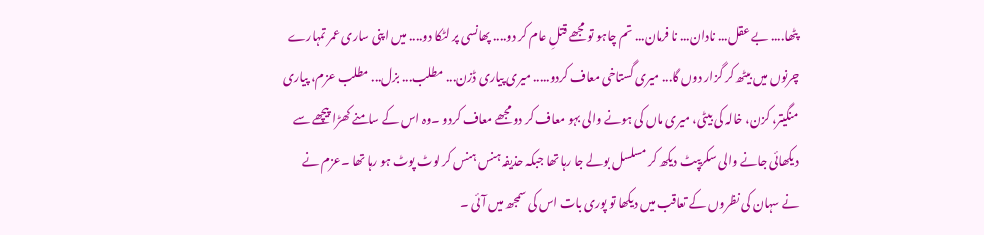پٹھا.... بے عقل... نادان... نا فرمان... تم چاہو تو مجھے قتلِ عام کر دو.... پھانسی پر لٹکا دو.... میں اپنی ساری عمر تمہارے چرنوں میں بیٹھ کر گزار دوں گا... میری گستاخی معاف کردو..... میری پیاری ڈزن... مطلب... بزل... مطلب عزم، پیاری منگیتر، کزن، خالہ کی بیٹی، میری ماں کی ہونے والی بہو معاف کر دو مجھے معاف کردو ۔وہ اس کے سامنے کھڑا پیچھے سے دیکھائی جانے والی سکریپٹ دیکھ کر مسلسل بولے جا رہا تھا جبکہ حذیفہ ہنس ہنس کر لوٹ پوٹ ہو رہا تھا ۔عزم نے نے سہان کی نظروں کے تعاقب میں دیکھا تو پوری بات اس کی سمجھ میں آئی ۔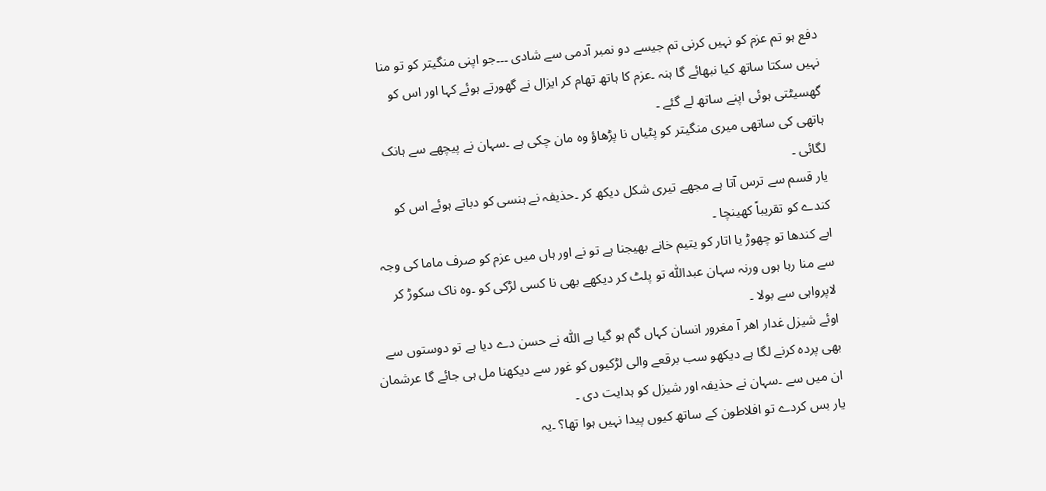دفع ہو تم عزم کو نہیں کرنی تم جیسے دو نمبر آدمی سے شادی ۔۔۔جو اپنی منگیتر کو تو منا نہیں سکتا ساتھ کیا نبھائے گا ہنہ ۔عزم کا ہاتھ تھام کر ایزال نے گھورتے ہوئے کہا اور اس کو گھسیٹتی ہوئی اپنے ساتھ لے گئے ۔
ہاتھی کی ساتھی میری منگیتر کو پٹیاں نا پڑھاؤ وہ مان چکی ہے ۔سہان نے پیچھے سے ہانک لگائی ۔
یار قسم سے ترس آتا ہے مجھے تیری شکل دیکھ کر ۔حذیفہ نے ہنسی کو دباتے ہوئے اس کو کندے کو تقریباً کھینچا ۔
ابے کندھا تو چھوڑ یا اتار کو یتیم خانے بھیجنا ہے تو نے اور ہاں میں عزم کو صرف ماما کی وجہ سے منا رہا ہوں ورنہ سہان عبداللّٰہ تو پلٹ کر دیکھے بھی نا کسی لڑکی کو ۔وہ ناک سکوڑ کر لاپرواہی سے بولا ۔
اوئے شیزل غدار اھر آ مغرور انسان کہاں گم ہو گیا ہے اللّٰہ نے حسن دے دیا ہے تو دوستوں سے بھی پردہ کرنے لگا ہے دیکھو سب برقعے والی لڑکیوں کو غور سے دیکھنا مل ہی جائے گا عرشمان ان میں سے ۔سہان نے حذیفہ اور شیزل کو ہدایت دی ۔
یار بس کردے تو افلاطون کے ساتھ کیوں پیدا نہیں ہوا تھا؟ ۔یہ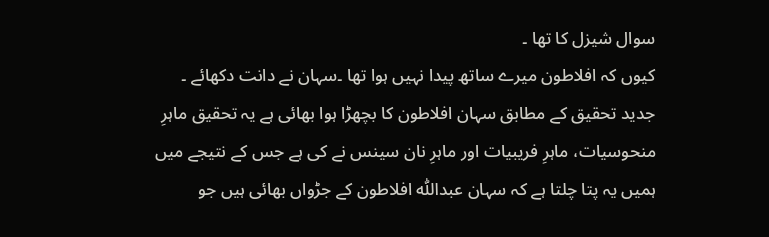سوال شیزل کا تھا ۔
کیوں کہ افلاطون میرے ساتھ پیدا نہیں ہوا تھا ۔سہان نے دانت دکھائے ۔
جدید تحقیق کے مطابق سہان افلاطون کا بچھڑا ہوا بھائی ہے یہ تحقیق ماہرِ منحوسیات، ماہرِ فریبیات اور ماہرِ نان سینس نے کی ہے جس کے نتیجے میں ہمیں یہ پتا چلتا ہے کہ سہان عبداللّٰہ افلاطون کے جڑواں بھائی ہیں جو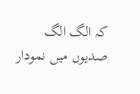کہ الگ الگ صدیوں میں نمودار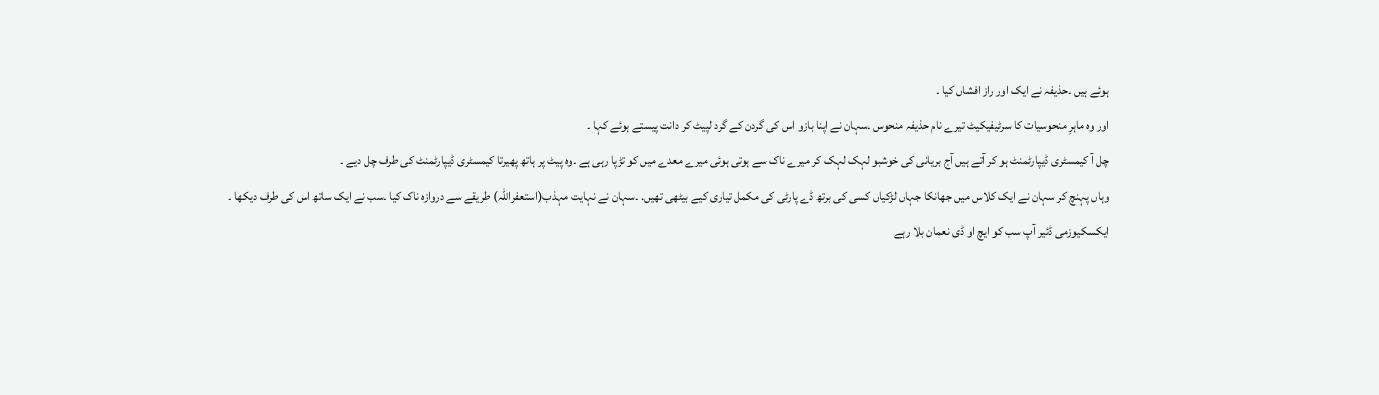ہوئے ہیں ۔حذیفہ نے ایک اور راز افشاں کیا ۔
اور وہ ماہرِ منحوسیات کا سرٹیفیکیٹ تیرے نام حذیفہ منحوس ۔سہان نے اپنا بازو اس کی گردن کے گرد لپیٹ کر دانت پیستے ہوئے کہا ۔
چل آ کیمسٹری ڈیپارٹمنٹ ہو کر آتے ہیں آج بریانی کی خوشبو لہک لہک کر میرے ناک سے ہوتی ہوئی میرے معدے میں کو تڑپا رہی ہے ۔وہ پیٹ پر ہاتھ پھیرتا کیمسٹری ڈیپارٹمنٹ کی طرف چل دیے ۔
وہاں پہنچ کر سہان نے ایک کلاس میں جھانکا جہاں لڑکیاں کسی کی برتھ ڈے پارٹی کی مکمل تیاری کیے بیٹھی تھیں. ۔سہان نے نہایت مہذب(استعفراللّٰہ) طریقے سے دروازہ ناک کیا ۔سب نے ایک ساتھ اس کی طرف دیکھا ۔
ایکسکیوزمی ڈئیر آپ سب کو ایچ او ڈی نعمان بلا رہے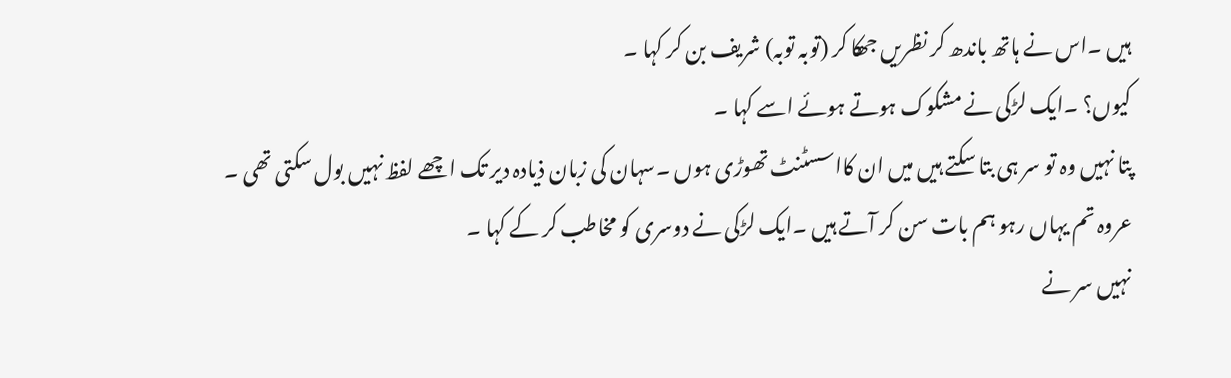ہیں ۔اس نے ہاتھ باندھ کر نظریں جھکا کر (توبہ توبہ) شریف بن کر کہا ۔
کیوں؟ ۔ایک لڑکی نے مشکوک ہوتے ہوئے اسے کہا ۔
پتا نہیں وہ تو سر ہی بتا سکتے ہیں میں ان کااسسٹنٹ تھوڑی ہوں ۔سہان کی زبان ذیادہ دیر تک اچھے لفظ نہیں بول سکتی تھی ۔
عروہ تم یہاں رہو ہم بات سن کر آتے ہیں ۔ایک لڑکی نے دوسری کو مخاطب کر کے کہا ۔
نہیں سر نے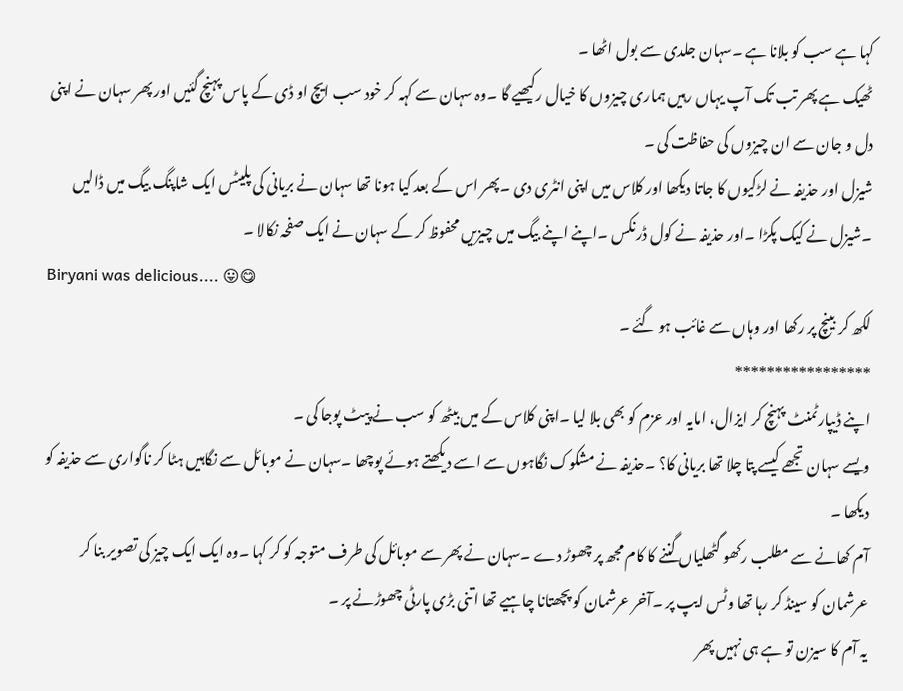کہا ہے سب کو بلانا ہے ۔سہان جلدی سے بول اٹھا ۔
ٹھیک ہے پھر تب تک آپ یہاں رہیں ہماری چیزوں کا خیال رکیھیے گا ۔وہ سہان سے کہہ کر خود سب ایچ او ڈی کے پاس پہنچ گئیں اور پھر سہان نے اپنی دل و جان سے ان چیزوں کی حفاظت کی ۔
شیزل اور حذیفہ نے لڑکیوں کا جاتا دیکھا اور کلاس میں اپنی انٹری دی ۔پھر اس کے بعد کیا ہونا تھا سہان نے بریانی کی پلیٹس ایک شاپنگ بیگ میں ڈالیں ۔شیزل نے کیک پکڑا ۔اور حذیفہ نے کول ڈرنکس ۔اپنے اپنے بیگ میں چیزیں محفوظ کر کے سہان نے ایک صفحہ نکالا ۔
Biryani was delicious.... 😛😋
لکھ کر بینچ پر رکھا اور وہاں سے غائب ہو گئے ۔
*****************
اپنے ڈیپارٹمنٹ پہنچ کر ایزال، امایہ اور عزم کو بھی بلا لیا ۔اپنی کلاس کے میں بیٹھ کو سب نے پیٹ پوجا کی ۔
ویسے سہان تجھے کیسے پتا چلا تھا بریانی کا؟ ۔حذیفہ نے مشکوک نگاہوں سے اسے دیکھتے ہوئے پوچھا ۔سہان نے موبائل سے نگاہیں ہٹا کر ناگواری سے حذیفہ کو دیکھا ۔
آم کھانے سے مطلب رکھو گٹھلیاں گننے کا کام مجھ پر چھوڑ دے ۔سہان نے پھر سے موبائل کی طرف متوجہ کو کر کہا ۔وہ ایک ایک چیز کی تصویر بنا کر عرشمان کو سینڈ کر رہا تھا وٹس ایپ پر ۔آخر عرشمان کو پچھتانا چاہیے تھا اتنی بڑی پارٹی چھوڑنے پر ۔
یہ آم کا سیزن تو ہے ہی نہیں پھر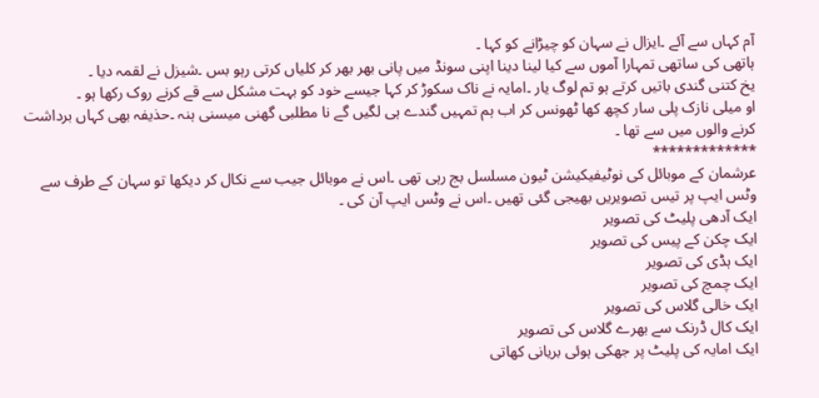آم کہاں سے آئے ۔ایزال نے سہان کو چیڑانے کو کہا ۔
ہاتھی کی ساتھی تمہارا آموں سے کیا لینا دینا اپنی سونڈ میں پانی بھر بھر کر کلیاں کرتی رہو بس ۔شیزل نے لقمہ دیا ۔
یخ کتنی گندی باتیں کرتے ہو تم لوگ یار ۔امایہ نے ناک سکوڑ کر کہا جیسے خود کو بہت مشکل سے قے کرنے روک رکھا ہو ۔
او میلی نازک پلی سار کچھ کھا ٹھونس کر اب ہم تمہیں گندے ہی لگیں گے نا مطلبی گھنی میسنی ہنہ ۔حذیفہ بھی کہاں برداشت کرنے والوں میں سے تھا ۔
*************
عرشمان کے موبائل کی نوٹیفیکیشن ٹیون مسلسل بج رہی تھی ۔اس نے موبائل جیب سے نکال کر دیکھا تو سہان کے طرف سے وٹس ایپ پر تیس تصویریں بھیجی گئی تھیں ۔اس نے وٹس ایپ آن کی ۔
ایک آدھی پلیٹ کی تصویر
ایک چکن کے پیس کی تصویر
ایک ہڈی کی تصویر
ایک چمچ کی تصویر
ایک خالی گلاس کی تصویر
ایک کال ڈرنک سے بھرے گلاس کی تصویر
ایک امایہ کی پلیٹ پر جھکی ہوئی بریانی کھاتی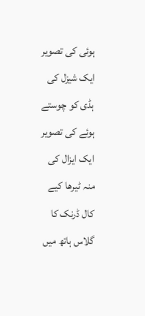ہوئی کی تصویر
ایک شیزل کی ہڈی کو چوستے ہوئے کی تصویر
ایک ایزال کی منہ ٹیرھا کیے کال ڈرنک کا گلاس ہاتھ میں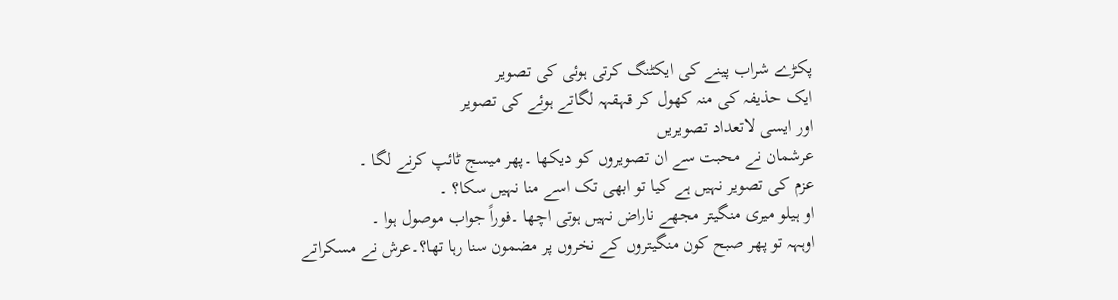پکڑے شراب پینے کی ایکٹنگ کرتی ہوئی کی تصویر
ایک حذیفہ کی منہ کھول کر قہقہہ لگاتے ہوئے کی تصویر
اور ایسی لاتعداد تصویریں
عرشمان نے محبت سے ان تصویروں کو دیکھا ۔پھر میسج ٹائپ کرنے لگا ۔
عزم کی تصویر نہیں ہے کیا تو ابھی تک اسے منا نہیں سکا؟ ۔
او ہیلو میری منگیتر مجھے ناراض نہیں ہوتی اچھا ۔فوراً جواب موصول ہوا ۔
اوہہہ تو پھر صبح کون منگیتروں کے نخروں پر مضمون سنا رہا تھا؟۔عرش نے مسکراتے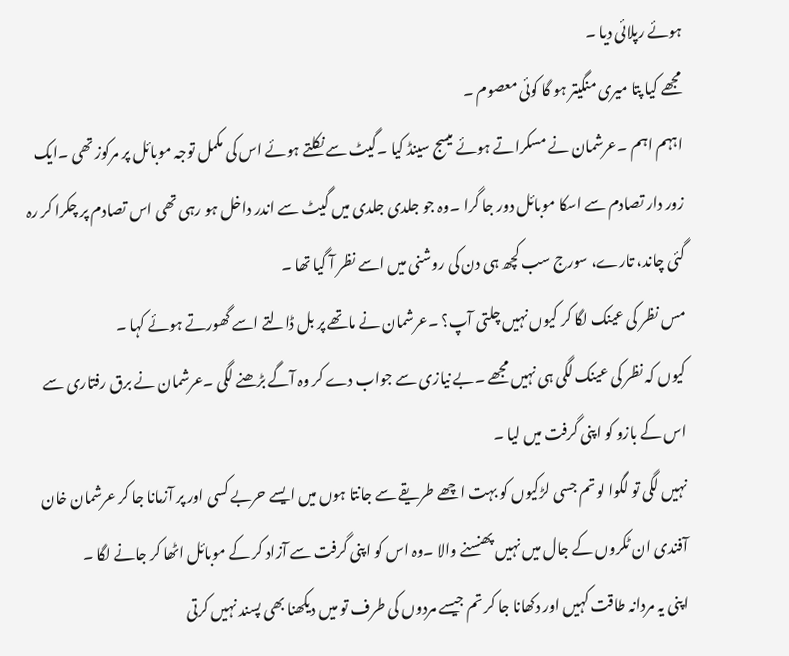ہوئے رپلائی دیا ۔
مجھے کیا پتا میری منگیتر ہو گا کوئی معصوم ۔
اہہم اہم ۔عرشمان نے مسکراتے ہوئے میسج سینڈ کیا ۔گیٹ سے نکلتے ہوئے اس کی مکمل توجہ موبائل پر مرکوز تھی ۔ایک زور دار تصادم سے اسکا موبائل دور جا گرا ۔وہ جو جلدی جلدی میں گیٹ سے اندر داخل ہو رہی تھی اس تصادم پر چکرا کر رہ گئی چاند، تارے، سورج سب کچھ ہی دن کی روشنی میں اسے نظر آ گیا تھا ۔
مس نظر کی عینک لگا کر کیوں نہیں چلتی آپ؟ ۔عرشمان نے ماتھے پر بل ڈالتے اسے گھورتے ہوئے کہا ۔
کیوں کہ نظر کی عینک لگی ہی نہیں مجھے ۔بے نیازی سے جواب دے کر وہ آگے بڑھنے لگی ۔عرشمان نے برق رفتاری سے اس کے بازو کو اپنی گرفت میں لیا ۔
نہیں لگی تو لگوا لو تم جسی لڑکیوں کو بہت اچھے طریقے سے جانتا ہوں میں ایسے حربے کسی اور پر آزمانا جا کر عرشمان خان آفندی ان ٹکروں کے جال میں نہیں پھنسنے والا ۔وہ اس کو اپنی گرفت سے آزاد کر کے موبائل اٹھا کر جانے لگا ۔
اپنی یہ مردانہ طاقت کہیں اور دکھانا جا کر تم جیسے مردوں کی طرف تو میں دیکھنا بھی پسند نہیں کرتی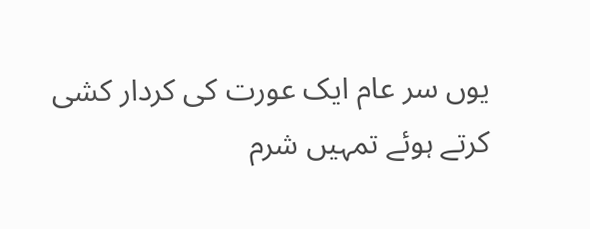یوں سر عام ایک عورت کی کردار کشی کرتے ہوئے تمہیں شرم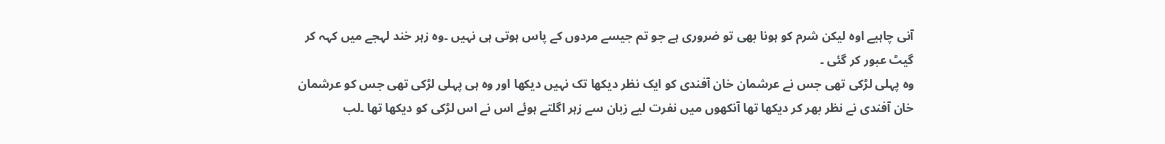آنی چاہیے اوہ لیکن شرم کو ہونا بھی تو ضروری ہے جو تم جیسے مردوں کے پاس ہوتی ہی نہیں ۔وہ زہر خند لہجے میں کہہ کر گیٹ عبور کر گئی ۔
وہ پہلی لڑکی تھی جس نے عرشمان خان آفندی کو ایک نظر دیکھا تک نہیں دیکھا اور وہ ہی پہلی لڑکی تھی جس کو عرشمان خان آفندی نے نظر بھر کر دیکھا تھا آنکھوں میں نفرت لیے زبان سے زہر اگلتے ہوئے اس نے اس لڑکی کو دیکھا تھا ۔لب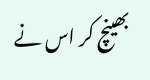بھینچ کر اس نے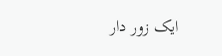ایک زور دار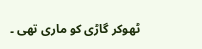ٹھوکر گاڑی کو ماری تھی ۔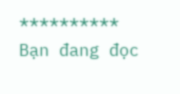**********
Bạn đang đọc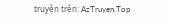truyện trên: AzTruyen.Top